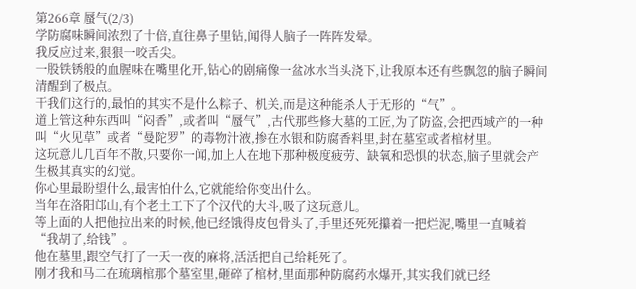第266章 蜃气(2/3)
学防腐味瞬间浓烈了十倍,直往鼻子里钻,闻得人脑子一阵阵发晕。
我反应过来,狠狠一咬舌尖。
一股铁锈般的血腥味在嘴里化开,钻心的剧痛像一盆冰水当头浇下,让我原本还有些飘忽的脑子瞬间清醒到了极点。
干我们这行的,最怕的其实不是什么粽子、机关,而是这种能杀人于无形的“气”。
道上管这种东西叫“闷香”,或者叫“蜃气”,古代那些修大墓的工匠,为了防盗,会把西域产的一种叫“火见草”或者“曼陀罗”的毒物汁液,掺在水银和防腐香料里,封在墓室或者棺材里。
这玩意儿几百年不散,只要你一闻,加上人在地下那种极度疲劳、缺氧和恐惧的状态,脑子里就会产生极其真实的幻觉。
你心里最盼望什么,最害怕什么,它就能给你变出什么。
当年在洛阳邙山,有个老土工下了个汉代的大斗,吸了这玩意儿。
等上面的人把他拉出来的时候,他已经饿得皮包骨头了,手里还死死攥着一把烂泥,嘴里一直喊着“我胡了,给钱”。
他在墓里,跟空气打了一天一夜的麻将,活活把自己给耗死了。
刚才我和马二在琉璃棺那个墓室里,砸碎了棺材,里面那种防腐药水爆开,其实我们就已经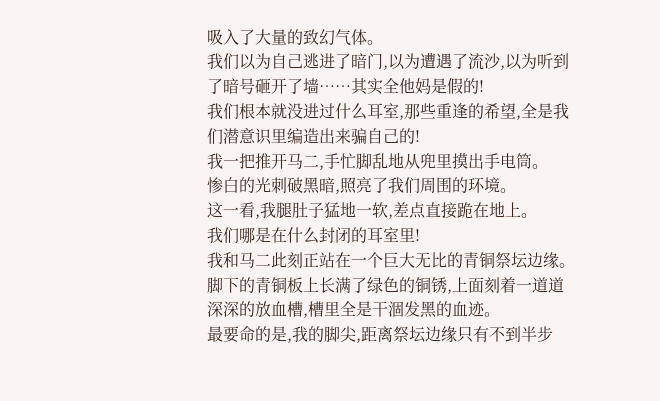吸入了大量的致幻气体。
我们以为自己逃进了暗门,以为遭遇了流沙,以为听到了暗号砸开了墙……其实全他妈是假的!
我们根本就没进过什么耳室,那些重逢的希望,全是我们潜意识里编造出来骗自己的!
我一把推开马二,手忙脚乱地从兜里摸出手电筒。
惨白的光刺破黑暗,照亮了我们周围的环境。
这一看,我腿肚子猛地一软,差点直接跪在地上。
我们哪是在什么封闭的耳室里!
我和马二此刻正站在一个巨大无比的青铜祭坛边缘。
脚下的青铜板上长满了绿色的铜锈,上面刻着一道道深深的放血槽,槽里全是干涸发黑的血迹。
最要命的是,我的脚尖,距离祭坛边缘只有不到半步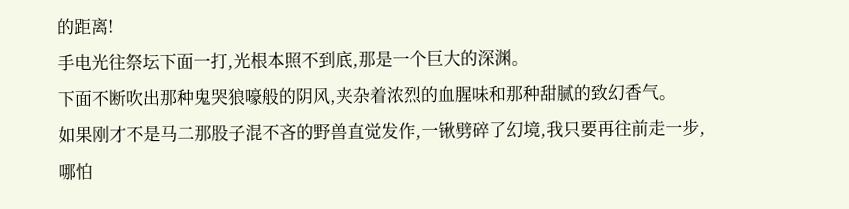的距离!
手电光往祭坛下面一打,光根本照不到底,那是一个巨大的深渊。
下面不断吹出那种鬼哭狼嚎般的阴风,夹杂着浓烈的血腥味和那种甜腻的致幻香气。
如果刚才不是马二那股子混不吝的野兽直觉发作,一锹劈碎了幻境,我只要再往前走一步,哪怕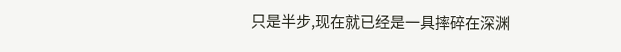只是半步,现在就已经是一具摔碎在深渊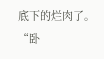底下的烂肉了。
“卧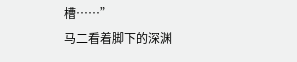槽……”
马二看着脚下的深渊